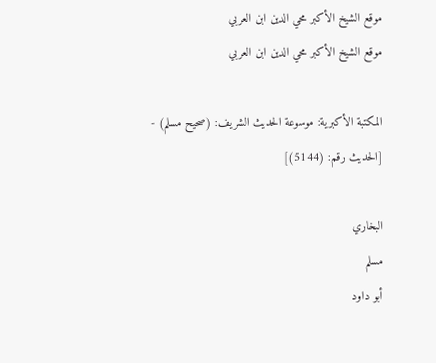موقع الشيخ الأكبر محي الدين ابن العربي
موقع الشيخ الأكبر محي الدين ابن العربي

المكتبة الأكبرية: موسوعة الحديث الشريف: (صحيح مسلم) - [الحديث رقم: (5144)]

البخاري
مسلم
أبو داود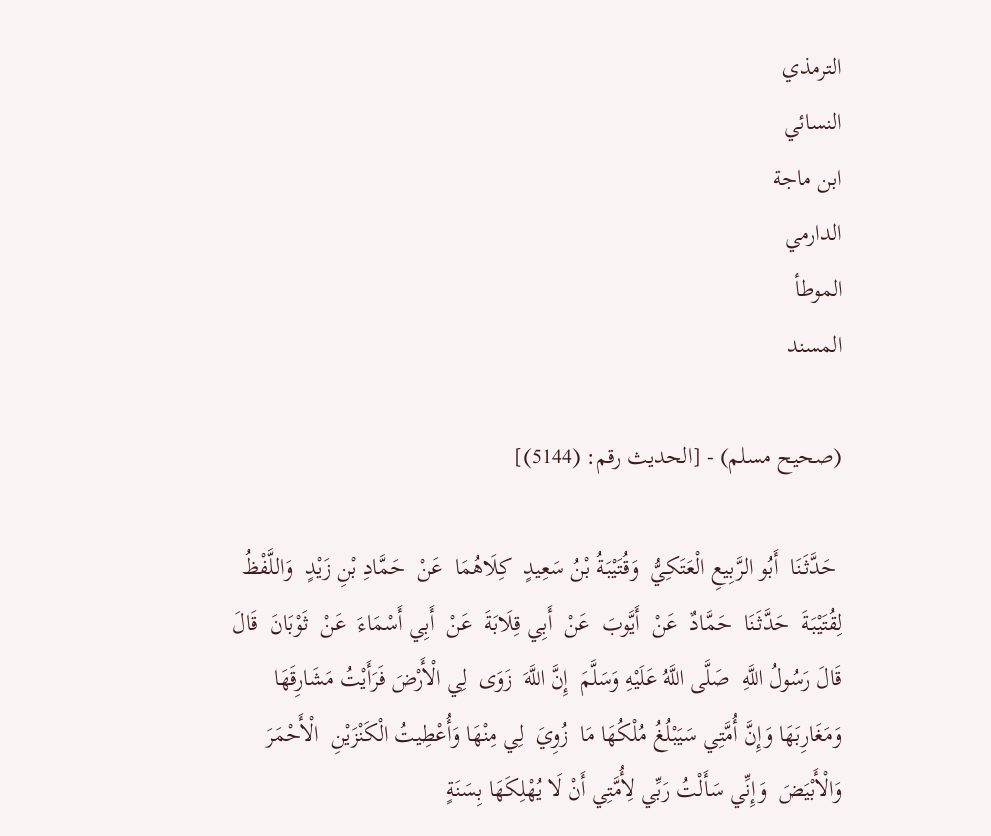الترمذي
النسائي
ابن ماجة
الدارمي
الموطأ
المسند

(صحيح مسلم) - [الحديث رقم: (5144)]

 حَدَّثَنَا  أَبُو الرَّبِيعِ الْعَتَكِيُّ  وَقُتَيْبَةُ بْنُ سَعِيدٍ  كِلَاهُمَا  عَنْ  حَمَّادِ بْنِ زَيْدٍ  وَاللَّفْظُ  لِقُتَيْبَةَ  حَدَّثَنَا  حَمَّادٌ  عَنْ  أَيَّوبَ  عَنْ  أَبِي قِلَابَةَ  عَنْ  أَبِي أَسْمَاءَ  عَنْ  ثَوْبَانَ  قَالَ  قَالَ رَسُولُ اللَّهِ  صَلَّى اللَّهُ عَلَيْهِ وَسَلَّمَ  إِنَّ اللَّهَ  زَوَى  لِي الْأَرْضَ فَرَأَيْتُ مَشَارِقَهَا وَمَغَارِبَهَا وَإِنَّ أُمَّتِي سَيَبْلُغُ مُلْكُهَا مَا  زُوِيَ  لِي مِنْهَا وَأُعْطِيتُ الْكَنْزَيْنِ  الْأَحْمَرَ  وَالْأَبْيَضَ  وَإِنِّي سَأَلْتُ رَبِّي لِأُمَّتِي أَنْ لَا يُهْلِكَهَا بِسَنَةٍ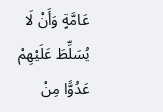عَامَّةٍ وَأَنْ لَا يُسَلِّطَ عَلَيْهِمْ عَدُوًّا مِنْ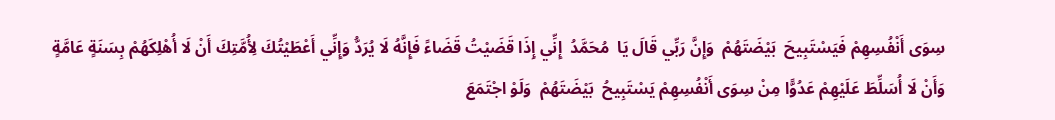سِوَى أَنْفُسِهِمْ فَيَسْتَبِيحَ  بَيْضَتَهُمْ  وَإِنَّ رَبِّي قَالَ يَا  مُحَمَّدُ  إِنِّي إِذَا قَضَيْتُ قَضَاءً فَإِنَّهُ لَا يُرَدُّ وَإِنِّي أَعْطَيْتُكَ لِأُمَّتِكَ أَنْ لَا أُهْلِكَهُمْ بِسَنَةٍ عَامَّةٍ وَأَنْ لَا أُسَلِّطَ عَلَيْهِمْ عَدُوًّا مِنْ سِوَى أَنْفُسِهِمْ يَسْتَبِيحُ  بَيْضَتَهُمْ  وَلَوْ اجْتَمَعَ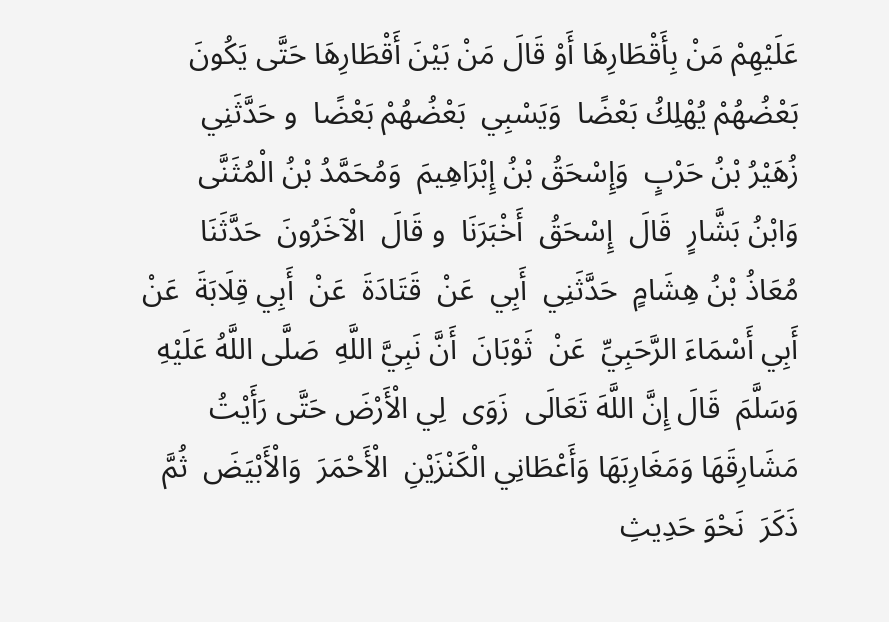عَلَيْهِمْ مَنْ بِأَقْطَارِهَا أَوْ قَالَ مَنْ بَيْنَ أَقْطَارِهَا حَتَّى يَكُونَ بَعْضُهُمْ يُهْلِكُ بَعْضًا  وَيَسْبِي  بَعْضُهُمْ بَعْضًا  و حَدَّثَنِي  زُهَيْرُ بْنُ حَرْبٍ  وَإِسْحَقُ بْنُ إِبْرَاهِيمَ  وَمُحَمَّدُ بْنُ الْمُثَنَّى  وَابْنُ بَشَّارٍ  قَالَ  إِسْحَقُ  أَخْبَرَنَا  و قَالَ  الْآخَرُونَ  حَدَّثَنَا  مُعَاذُ بْنُ هِشَامٍ  حَدَّثَنِي  أَبِي  عَنْ  قَتَادَةَ  عَنْ  أَبِي قِلَابَةَ  عَنْ  أَبِي أَسْمَاءَ الرَّحَبِيِّ  عَنْ  ثَوْبَانَ  أَنَّ نَبِيَّ اللَّهِ  صَلَّى اللَّهُ عَلَيْهِ وَسَلَّمَ  قَالَ إِنَّ اللَّهَ تَعَالَى  زَوَى  لِي الْأَرْضَ حَتَّى رَأَيْتُ مَشَارِقَهَا وَمَغَارِبَهَا وَأَعْطَانِي الْكَنْزَيْنِ  الْأَحْمَرَ  وَالْأَبْيَضَ  ثُمَّ ذَكَرَ  نَحْوَ حَدِيثِ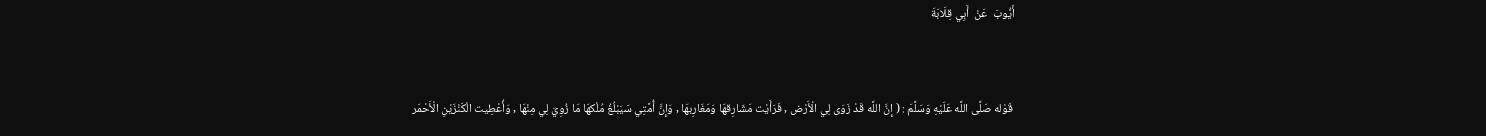أَيُّوبَ  عَنْ  أَبِي قِلَابَةَ


 قَوْله صَلَّى اللَّه عَلَيْهِ وَسَلَّمَ : ( إِنَّ اللَّه قَدْ زَوَى لِي الْأَرْض , فَرَأَيْت مَشَارِقهَا وَمَغَارِبهَا , وَإِنَّ أُمَّتِي سَيَبْلُغُ مُلْكهَا مَا زُوِيَ لِي مِنْهَا , وَأُعْطِيت الْكَنْزَيْنِ الْأَحْمَر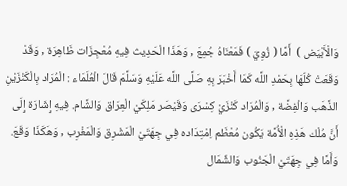وَالْأَبْيَض )  أَمَّا ( زُوِيَ ) فَمَعْنَاهُ جُمِعَ , وَهَذَا الْحَدِيث فِيهِ مُعْجِزَات ظَاهِرَة , وَقَدْ وَقَعَتْ كُلّهَا بِحَمْدِ اللَّه كَمَا أَخْبَرَ بِهِ صَلَّى اللَّه عَلَيْهِ وَسَلَّمَ قَالَ الْعُلَمَاء : الْمُرَاد بِالْكَنْزَيْنِ الذَّهَب وَالْفِضَّة , وَالْمُرَاد كَنْزَيْ كِسْرَى وَقَيْصَر مَلِكَيْ الْعِرَاق وَالشَّام. فِيهِ إِشَارَة إِلَى أَنَّ مُلْك هَذِهِ الْأُمَّة يَكُون مُعْظَم اِمْتِدَاده فِي جِهَتَيْ الْمَشْرِق وَالْمَغْرِب , وَهَكَذَا وَقَعَ. وَأَمَّا فِي جِهَتَيْ الْجَنُوب وَالشِّمَال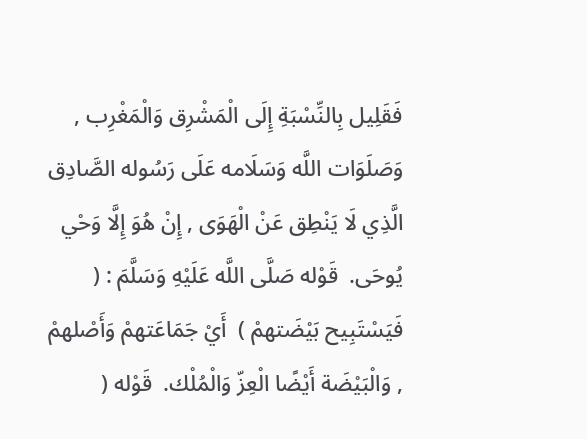فَقَلِيل بِالنِّسْبَةِ إِلَى الْمَشْرِق وَالْمَغْرِب , وَصَلَوَات اللَّه وَسَلَامه عَلَى رَسُوله الصَّادِق الَّذِي لَا يَنْطِق عَنْ الْهَوَى , إِنْ هُوَ إِلَّا وَحْي يُوحَى.  قَوْله صَلَّى اللَّه عَلَيْهِ وَسَلَّمَ : ( فَيَسْتَبِيح بَيْضَتهمْ )  أَيْ جَمَاعَتهمْ وَأَصْلهمْ , وَالْبَيْضَة أَيْضًا الْعِزّ وَالْمُلْك.  قَوْله (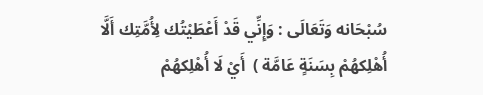سُبْحَانه وَتَعَالَى : وَإِنِّي قَدْ أَعْطَيْتُك لِأُمَّتِك أَلَّا أُهْلِكهُمْ بِسَنَةٍ عَامَّة )  أَيْ لَا أُهْلِكهُمْ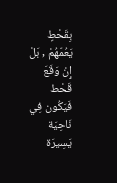بِقَحْطٍ يَعُمّهُمْ , بَلْ إِنْ وَقَعَ قَحْط فَيَكُون فِي نَاحِيَة يَسِيرَة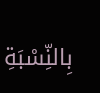بِالنِّسْبَةِ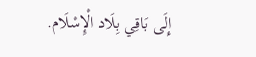إِلَى بَاقِي بِلَاد الْإِسْلَام.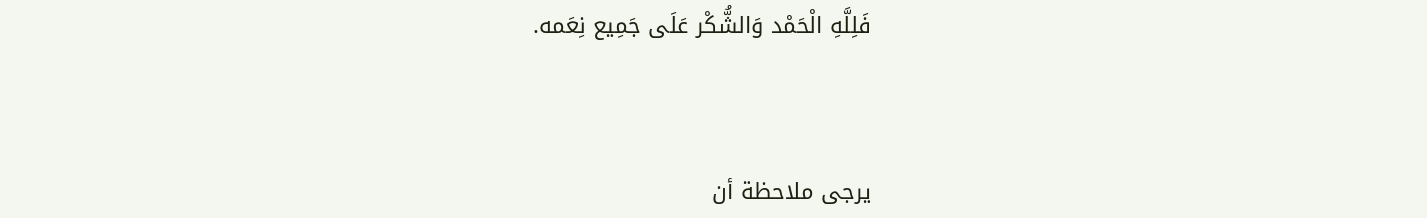فَلِلَّهِ الْحَمْد وَالشُّكْر عَلَى جَمِيع نِعَمه.



يرجى ملاحظة أن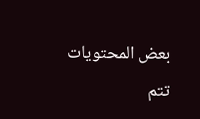بعض المحتويات تتم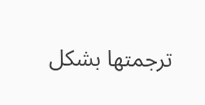ترجمتها بشكل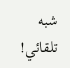شبه تلقائي!